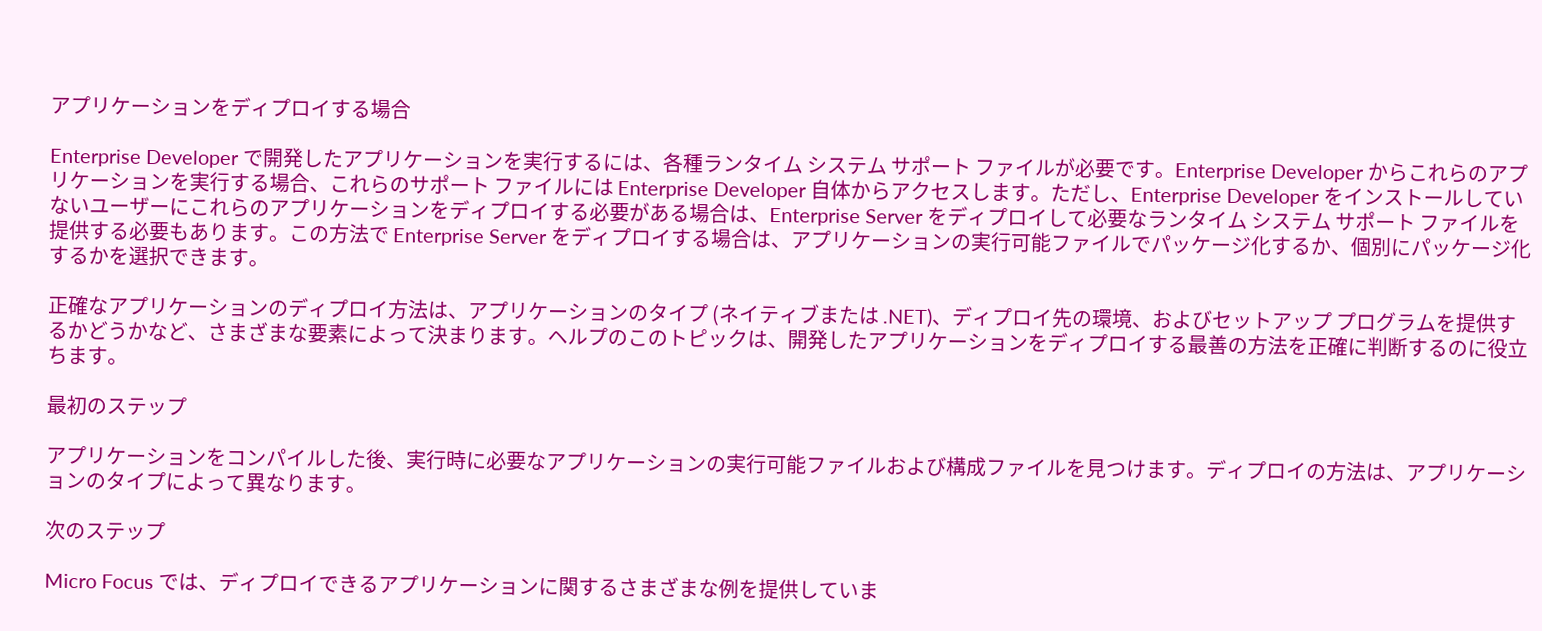アプリケーションをディプロイする場合

Enterprise Developer で開発したアプリケーションを実行するには、各種ランタイム システム サポート ファイルが必要です。Enterprise Developer からこれらのアプリケーションを実行する場合、これらのサポート ファイルには Enterprise Developer 自体からアクセスします。ただし、Enterprise Developer をインストールしていないユーザーにこれらのアプリケーションをディプロイする必要がある場合は、Enterprise Server をディプロイして必要なランタイム システム サポート ファイルを提供する必要もあります。この方法で Enterprise Server をディプロイする場合は、アプリケーションの実行可能ファイルでパッケージ化するか、個別にパッケージ化するかを選択できます。

正確なアプリケーションのディプロイ方法は、アプリケーションのタイプ (ネイティブまたは .NET)、ディプロイ先の環境、およびセットアップ プログラムを提供するかどうかなど、さまざまな要素によって決まります。ヘルプのこのトピックは、開発したアプリケーションをディプロイする最善の方法を正確に判断するのに役立ちます。

最初のステップ

アプリケーションをコンパイルした後、実行時に必要なアプリケーションの実行可能ファイルおよび構成ファイルを見つけます。ディプロイの方法は、アプリケーションのタイプによって異なります。

次のステップ

Micro Focus では、ディプロイできるアプリケーションに関するさまざまな例を提供していま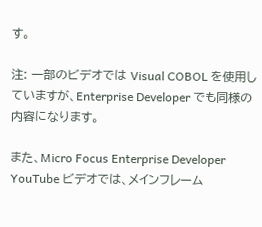す。

注: 一部のビデオでは Visual COBOL を使用していますが、Enterprise Developer でも同様の内容になります。

また、Micro Focus Enterprise Developer YouTube ビデオでは、メインフレーム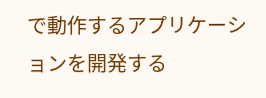で動作するアプリケーションを開発する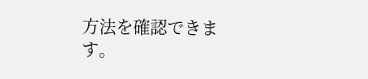方法を確認できます。